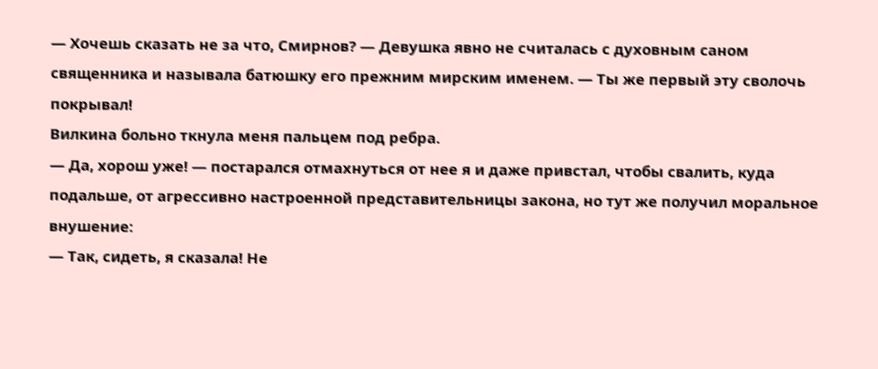— Хочешь сказать не за что, Смирнов? — Девушка явно не считалась с духовным саном священника и называла батюшку его прежним мирским именем. — Ты же первый эту сволочь покрывал!
Вилкина больно ткнула меня пальцем под ребра.
— Да, хорош уже! — постарался отмахнуться от нее я и даже привстал, чтобы свалить, куда подальше, от агрессивно настроенной представительницы закона, но тут же получил моральное внушение:
— Так, сидеть, я сказала! Не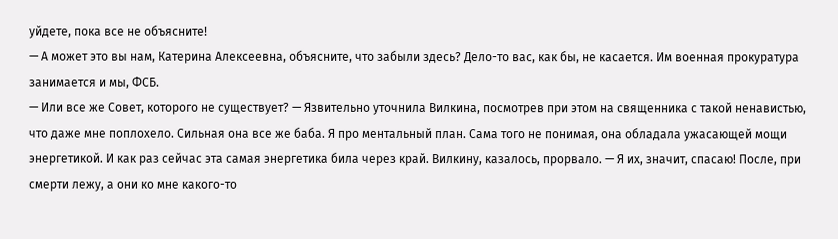уйдете, пока все не объясните!
— А может это вы нам, Катерина Алексеевна, объясните, что забыли здесь? Дело-то вас, как бы, не касается. Им военная прокуратура занимается и мы, ФСБ.
— Или все же Совет, которого не существует? — Язвительно уточнила Вилкина, посмотрев при этом на священника с такой ненавистью, что даже мне поплохело. Сильная она все же баба. Я про ментальный план. Сама того не понимая, она обладала ужасающей мощи энергетикой. И как раз сейчас эта самая энергетика била через край. Вилкину, казалось, прорвало. — Я их, значит, спасаю! После, при смерти лежу, а они ко мне какого-то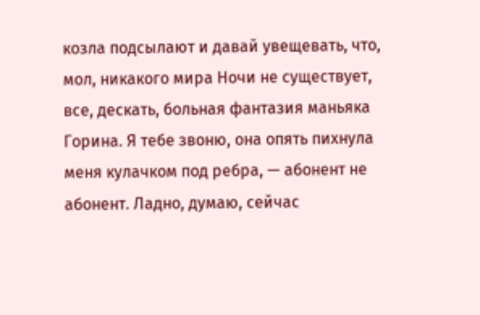козла подсылают и давай увещевать, что, мол, никакого мира Ночи не существует, все, дескать, больная фантазия маньяка Горина. Я тебе звоню, она опять пихнула меня кулачком под ребра, — абонент не абонент. Ладно, думаю, сейчас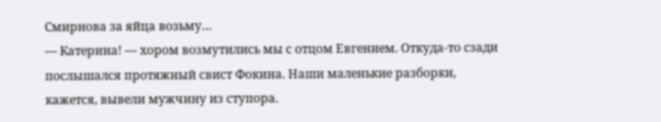Смирнова за яйца возьму…
— Катерина! — хором возмутились мы с отцом Евгением. Откуда-то сзади послышался протяжный свист Фокина. Наши маленькие разборки, кажется, вывели мужчину из ступора.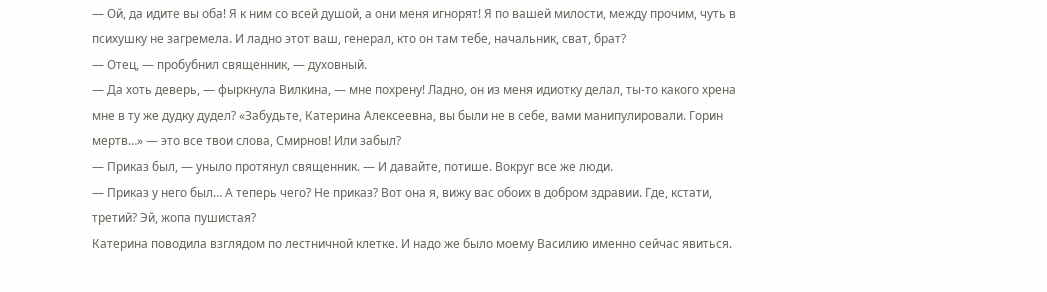— Ой, да идите вы оба! Я к ним со всей душой, а они меня игнорят! Я по вашей милости, между прочим, чуть в психушку не загремела. И ладно этот ваш, генерал, кто он там тебе, начальник, сват, брат?
— Отец, — пробубнил священник, — духовный.
— Да хоть деверь, — фыркнула Вилкина, — мне похрену! Ладно, он из меня идиотку делал, ты-то какого хрена мне в ту же дудку дудел? «Забудьте, Катерина Алексеевна, вы были не в себе, вами манипулировали. Горин мертв…» — это все твои слова, Смирнов! Или забыл?
— Приказ был, — уныло протянул священник. — И давайте, потише. Вокруг все же люди.
— Приказ у него был… А теперь чего? Не приказ? Вот она я, вижу вас обоих в добром здравии. Где, кстати, третий? Эй, жопа пушистая?
Катерина поводила взглядом по лестничной клетке. И надо же было моему Василию именно сейчас явиться.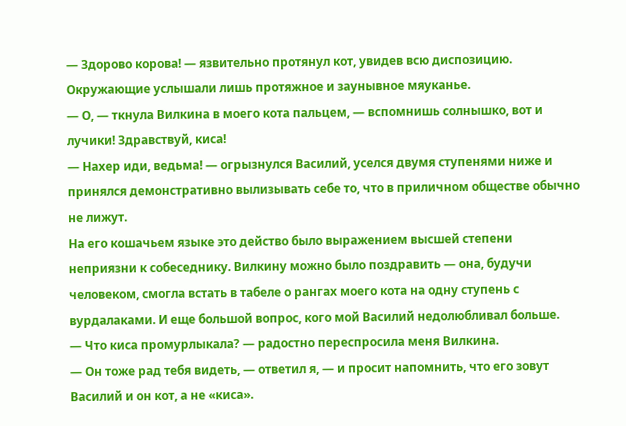— Здорово корова! — язвительно протянул кот, увидев всю диспозицию. Окружающие услышали лишь протяжное и заунывное мяуканье.
— О, — ткнула Вилкина в моего кота пальцем, — вспомнишь солнышко, вот и лучики! Здравствуй, киса!
— Нахер иди, ведьма! — огрызнулся Василий, уселся двумя ступенями ниже и принялся демонстративно вылизывать себе то, что в приличном обществе обычно не лижут.
На его кошачьем языке это действо было выражением высшей степени неприязни к собеседнику. Вилкину можно было поздравить — она, будучи человеком, смогла встать в табеле о рангах моего кота на одну ступень с вурдалаками. И еще большой вопрос, кого мой Василий недолюбливал больше.
— Что киса промурлыкала? — радостно переспросила меня Вилкина.
— Он тоже рад тебя видеть, — ответил я, — и просит напомнить, что его зовут Василий и он кот, а не «киса».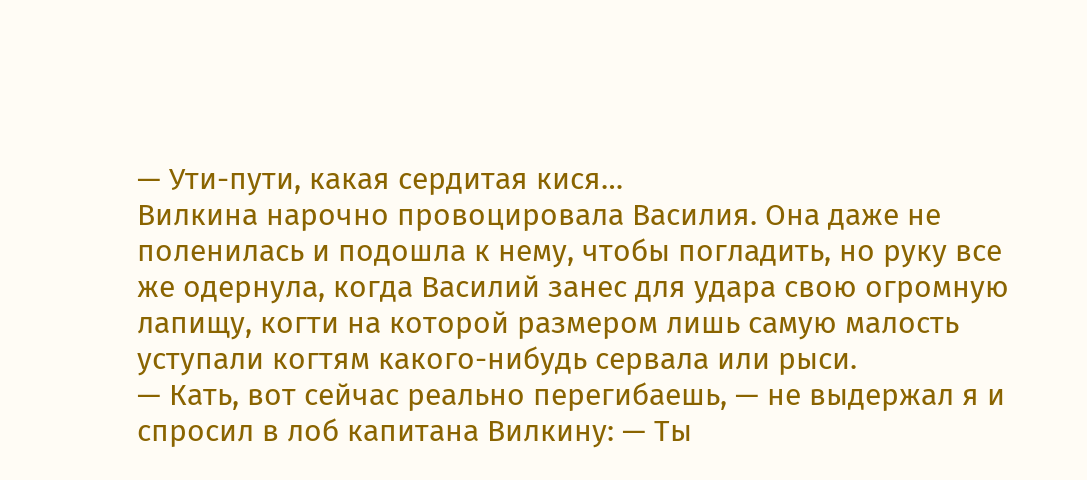— Ути-пути, какая сердитая кися…
Вилкина нарочно провоцировала Василия. Она даже не поленилась и подошла к нему, чтобы погладить, но руку все же одернула, когда Василий занес для удара свою огромную лапищу, когти на которой размером лишь самую малость уступали когтям какого-нибудь сервала или рыси.
— Кать, вот сейчас реально перегибаешь, — не выдержал я и спросил в лоб капитана Вилкину: — Ты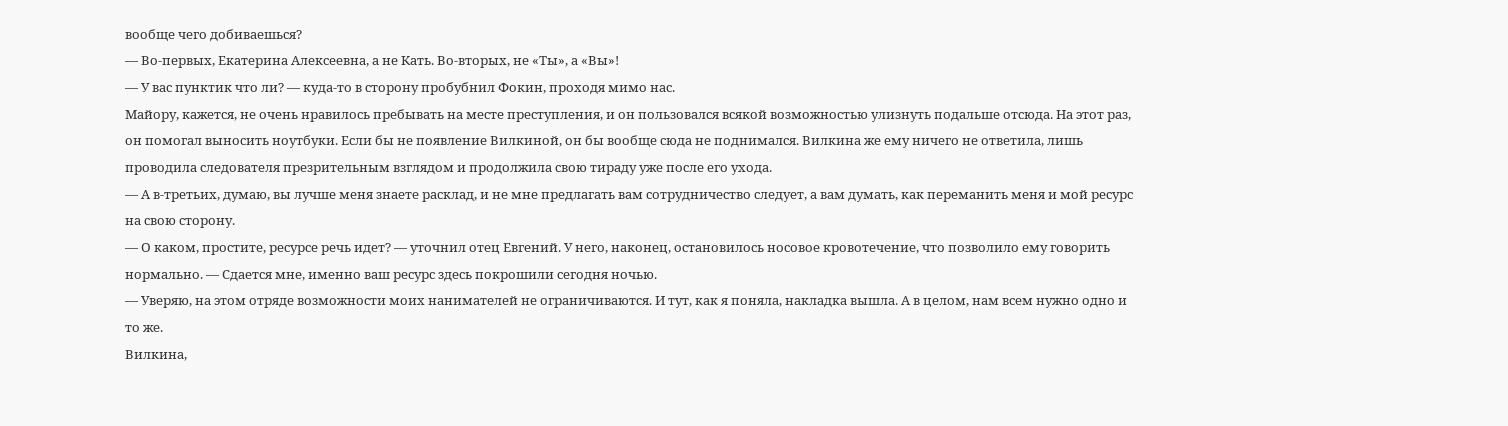вообще чего добиваешься?
— Во-первых, Екатерина Алексеевна, а не Кать. Во-вторых, не «Ты», а «Вы»!
— У вас пунктик что ли? — куда-то в сторону пробубнил Фокин, проходя мимо нас.
Майору, кажется, не очень нравилось пребывать на месте преступления, и он пользовался всякой возможностью улизнуть подальше отсюда. На этот раз, он помогал выносить ноутбуки. Если бы не появление Вилкиной, он бы вообще сюда не поднимался. Вилкина же ему ничего не ответила, лишь проводила следователя презрительным взглядом и продолжила свою тираду уже после его ухода.
— А в-третьих, думаю, вы лучше меня знаете расклад, и не мне предлагать вам сотрудничество следует, а вам думать, как переманить меня и мой ресурс на свою сторону.
— О каком, простите, ресурсе речь идет? — уточнил отец Евгений. У него, наконец, остановилось носовое кровотечение, что позволило ему говорить нормально. — Сдается мне, именно ваш ресурс здесь покрошили сегодня ночью.
— Уверяю, на этом отряде возможности моих нанимателей не ограничиваются. И тут, как я поняла, накладка вышла. А в целом, нам всем нужно одно и то же.
Вилкина,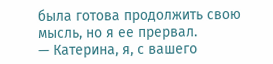была готова продолжить свою мысль, но я ее прервал.
— Катерина, я, с вашего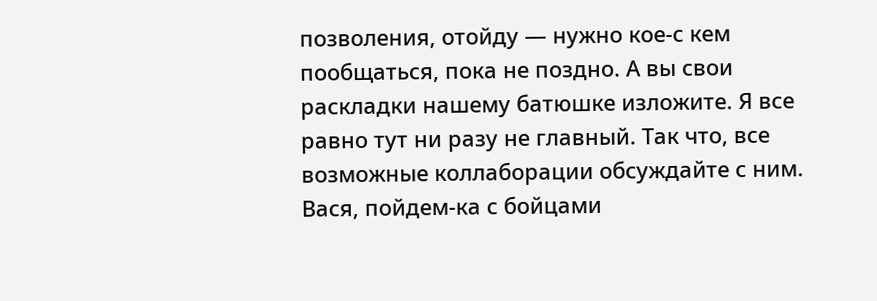позволения, отойду — нужно кое-с кем пообщаться, пока не поздно. А вы свои раскладки нашему батюшке изложите. Я все равно тут ни разу не главный. Так что, все возможные коллаборации обсуждайте с ним. Вася, пойдем-ка с бойцами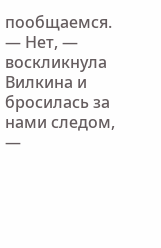пообщаемся.
— Нет, — воскликнула Вилкина и бросилась за нами следом, —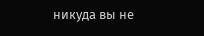никуда вы не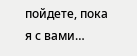пойдете, пока я с вами…